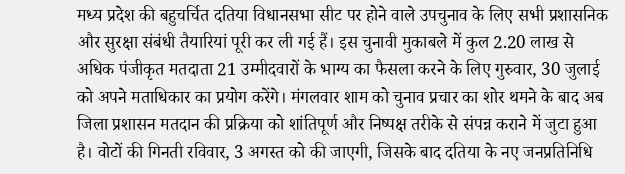मध्य प्रदेश की बहुचर्चित दतिया विधानसभा सीट पर होने वाले उपचुनाव के लिए सभी प्रशासनिक और सुरक्षा संबंधी तैयारियां पूरी कर ली गई हैं। इस चुनावी मुकाबले में कुल 2.20 लाख से अधिक पंजीकृत मतदाता 21 उम्मीदवारों के भाग्य का फैसला करने के लिए गुरुवार, 30 जुलाई को अपने मताधिकार का प्रयोग करेंगे। मंगलवार शाम को चुनाव प्रचार का शोर थमने के बाद अब जिला प्रशासन मतदान की प्रक्रिया को शांतिपूर्ण और निष्पक्ष तरीके से संपन्न कराने में जुटा हुआ है। वोटों की गिनती रविवार, 3 अगस्त को की जाएगी, जिसके बाद दतिया के नए जनप्रतिनिधि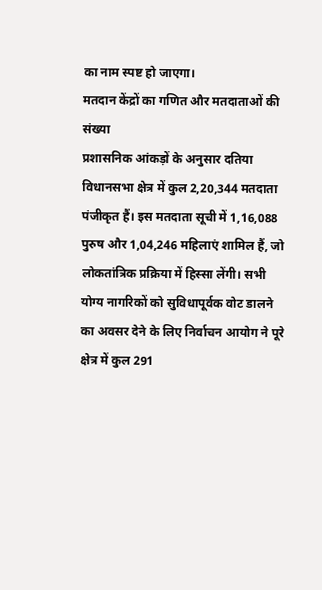का नाम स्पष्ट हो जाएगा।
मतदान केंद्रों का गणित और मतदाताओं की संख्या
प्रशासनिक आंकड़ों के अनुसार दतिया विधानसभा क्षेत्र में कुल 2,20,344 मतदाता पंजीकृत हैं। इस मतदाता सूची में 1,16,088 पुरुष और 1,04,246 महिलाएं शामिल हैं, जो लोकतांत्रिक प्रक्रिया में हिस्सा लेंगी। सभी योग्य नागरिकों को सुविधापूर्वक वोट डालने का अवसर देने के लिए निर्वाचन आयोग ने पूरे क्षेत्र में कुल 291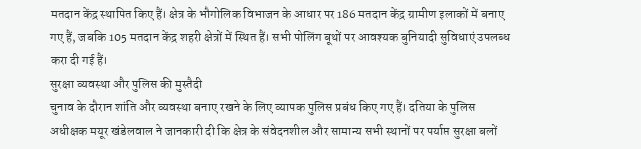मतदान केंद्र स्थापित किए हैं। क्षेत्र के भौगोलिक विभाजन के आधार पर 186 मतदान केंद्र ग्रामीण इलाकों में बनाए गए हैं, जबकि 105 मतदान केंद्र शहरी क्षेत्रों में स्थित हैं। सभी पोलिंग बूथों पर आवश्यक बुनियादी सुविधाएं उपलब्ध करा दी गई हैं।
सुरक्षा व्यवस्था और पुलिस की मुस्तैदी
चुनाव के दौरान शांति और व्यवस्था बनाए रखने के लिए व्यापक पुलिस प्रबंध किए गए हैं। दतिया के पुलिस अधीक्षक मयूर खंडेलवाल ने जानकारी दी कि क्षेत्र के संवेदनशील और सामान्य सभी स्थानों पर पर्याप्त सुरक्षा बलों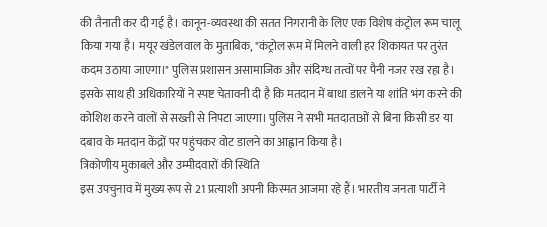की तैनाती कर दी गई है। कानून-व्यवस्था की सतत निगरानी के लिए एक विशेष कंट्रोल रूम चालू किया गया है। मयूर खंडेलवाल के मुताबिक, "कंट्रोल रूम में मिलने वाली हर शिकायत पर तुरंत कदम उठाया जाएगा।" पुलिस प्रशासन असामाजिक और संदिग्ध तत्वों पर पैनी नजर रख रहा है। इसके साथ ही अधिकारियों ने स्पष्ट चेतावनी दी है कि मतदान में बाधा डालने या शांति भंग करने की कोशिश करने वालों से सख्ती से निपटा जाएगा। पुलिस ने सभी मतदाताओं से बिना किसी डर या दबाव के मतदान केंद्रों पर पहुंचकर वोट डालने का आह्वान किया है।
त्रिकोणीय मुकाबले और उम्मीदवारों की स्थिति
इस उपचुनाव में मुख्य रूप से 21 प्रत्याशी अपनी किस्मत आजमा रहे हैं। भारतीय जनता पार्टी ने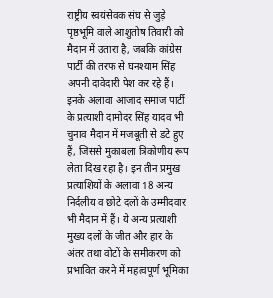राष्ट्रीय स्वयंसेवक संघ से जुड़े पृष्ठभूमि वाले आशुतोष तिवारी को मैदान में उतारा है, जबकि कांग्रेस पार्टी की तरफ से घनश्याम सिंह अपनी दावेदारी पेश कर रहे हैं। इनके अलावा आजाद समाज पार्टी के प्रत्याशी दामोदर सिंह यादव भी चुनाव मैदान में मजबूती से डटे हुए हैं, जिससे मुकाबला त्रिकोणीय रूप लेता दिख रहा है। इन तीन प्रमुख प्रत्याशियों के अलावा 18 अन्य निर्दलीय व छोटे दलों के उम्मीदवार भी मैदान में हैं। ये अन्य प्रत्याशी मुख्य दलों के जीत और हार के अंतर तथा वोटों के समीकरण को प्रभावित करने में महत्वपूर्ण भूमिका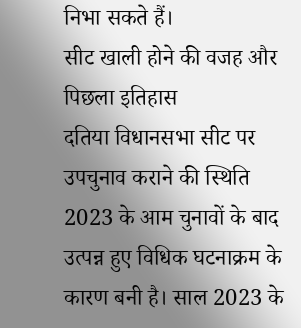निभा सकते हैं।
सीट खाली होने की वजह और पिछला इतिहास
दतिया विधानसभा सीट पर उपचुनाव कराने की स्थिति 2023 के आम चुनावों के बाद उत्पन्न हुए विधिक घटनाक्रम के कारण बनी है। साल 2023 के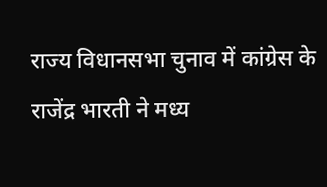राज्य विधानसभा चुनाव में कांग्रेस के राजेंद्र भारती ने मध्य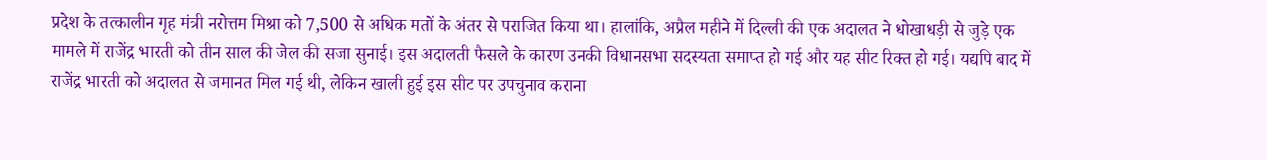प्रदेश के तत्कालीन गृह मंत्री नरोत्तम मिश्रा को 7,500 से अधिक मतों के अंतर से पराजित किया था। हालांकि, अप्रैल महीने में दिल्ली की एक अदालत ने धोखाधड़ी से जुड़े एक मामले में राजेंद्र भारती को तीन साल की जेल की सजा सुनाई। इस अदालती फैसले के कारण उनकी विधानसभा सदस्यता समाप्त हो गई और यह सीट रिक्त हो गई। यद्यपि बाद में राजेंद्र भारती को अदालत से जमानत मिल गई थी, लेकिन खाली हुई इस सीट पर उपचुनाव कराना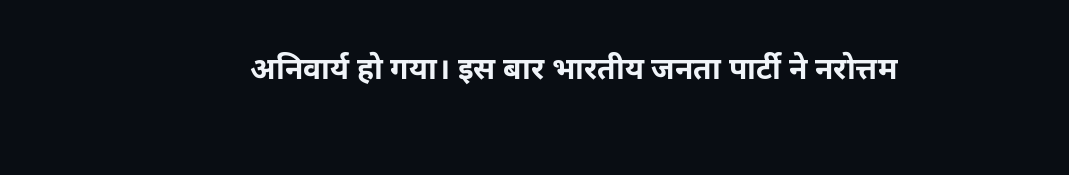अनिवार्य हो गया। इस बार भारतीय जनता पार्टी ने नरोत्तम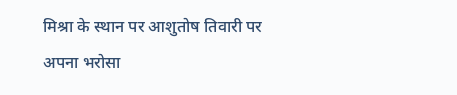मिश्रा के स्थान पर आशुतोष तिवारी पर अपना भरोसा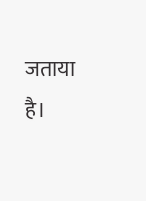जताया है।